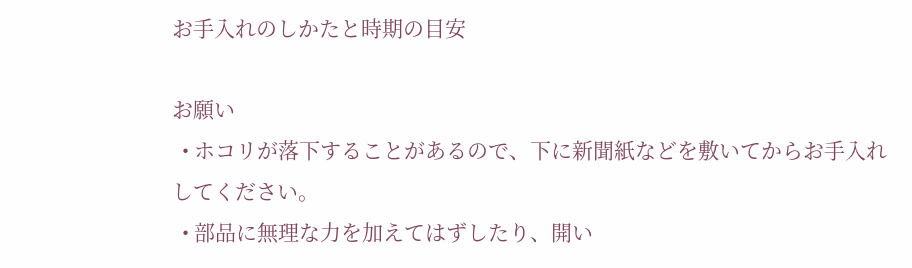お手入れのしかたと時期の目安

お願い
  • ホコリが落下することがあるので、下に新聞紙などを敷いてからお手入れしてください。
  • 部品に無理な力を加えてはずしたり、開い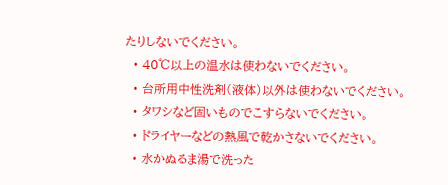たりしないでください。
  • 40℃以上の温水は使わないでください。
  • 台所用中性洗剤(液体)以外は使わないでください。
  • タワシなど固いものでこすらないでください。
  • ドライヤーなどの熱風で乾かさないでください。
  • 水かぬるま湯で洗った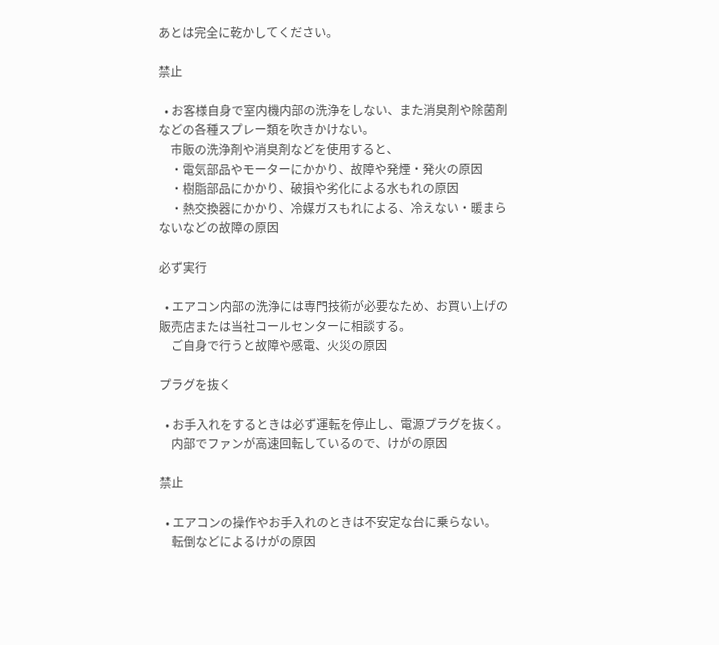あとは完全に乾かしてください。

禁止

  • お客様自身で室内機内部の洗浄をしない、また消臭剤や除菌剤などの各種スプレー類を吹きかけない。
    市販の洗浄剤や消臭剤などを使用すると、
    ・電気部品やモーターにかかり、故障や発煙・発火の原因
    ・樹脂部品にかかり、破損や劣化による水もれの原因
    ・熱交換器にかかり、冷媒ガスもれによる、冷えない・暖まらないなどの故障の原因

必ず実行

  • エアコン内部の洗浄には専門技術が必要なため、お買い上げの販売店または当社コールセンターに相談する。
    ご自身で行うと故障や感電、火災の原因

プラグを抜く

  • お手入れをするときは必ず運転を停止し、電源プラグを抜く。
    内部でファンが高速回転しているので、けがの原因

禁止

  • エアコンの操作やお手入れのときは不安定な台に乗らない。
    転倒などによるけがの原因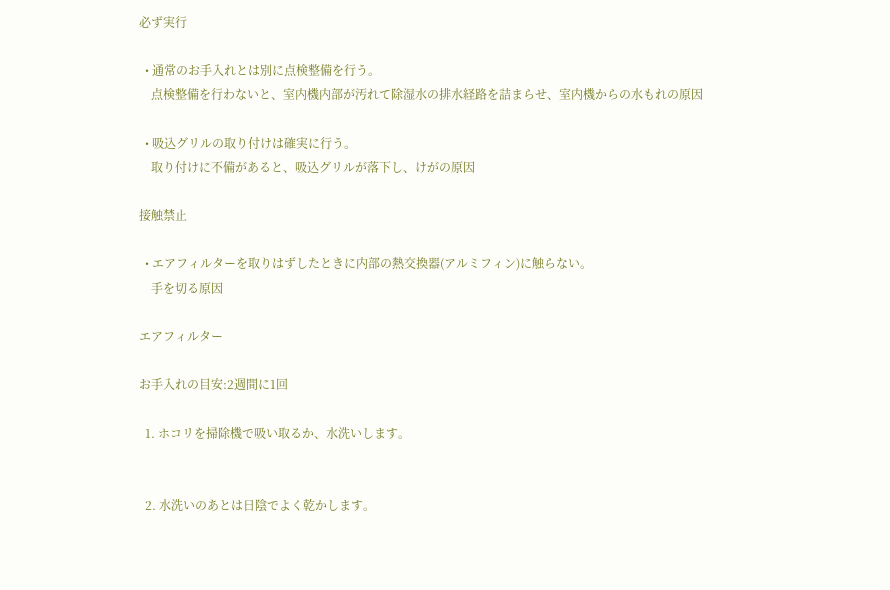必ず実行

  • 通常のお手入れとは別に点検整備を行う。
    点検整備を行わないと、室内機内部が汚れて除湿水の排水経路を詰まらせ、室内機からの水もれの原因

  • 吸込グリルの取り付けは確実に行う。
    取り付けに不備があると、吸込グリルが落下し、けがの原因

接触禁止

  • エアフィルターを取りはずしたときに内部の熱交換器(アルミフィン)に触らない。
    手を切る原因

エアフィルター

お手入れの目安:2週間に1回

  1. ホコリを掃除機で吸い取るか、水洗いします。


  2. 水洗いのあとは日陰でよく乾かします。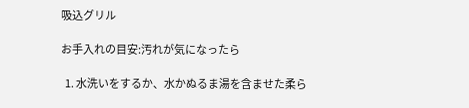吸込グリル

お手入れの目安:汚れが気になったら

  1. 水洗いをするか、水かぬるま湯を含ませた柔ら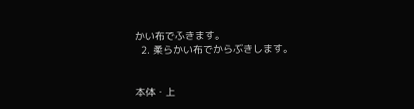かい布でふきます。
  2. 柔らかい布でからぶきします。


本体・上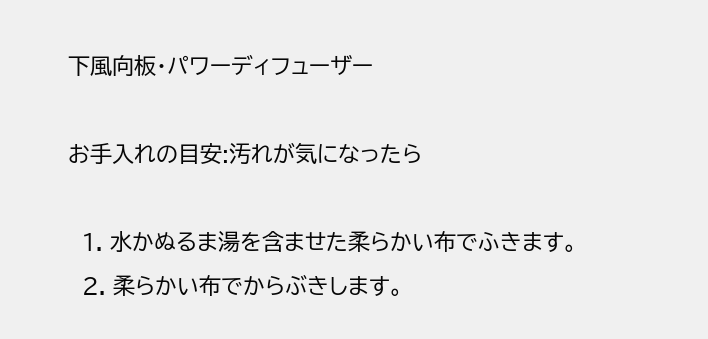下風向板・パワーディフューザー

お手入れの目安:汚れが気になったら

  1. 水かぬるま湯を含ませた柔らかい布でふきます。
  2. 柔らかい布でからぶきします。